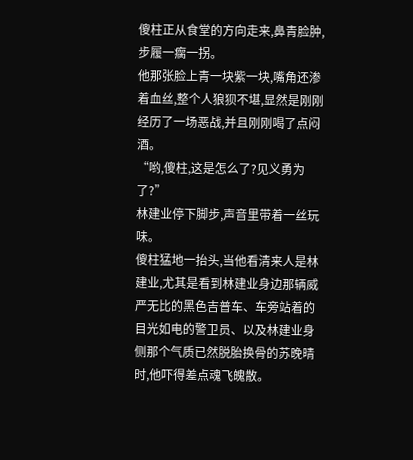傻柱正从食堂的方向走来,鼻青脸肿,步履一瘸一拐。
他那张脸上青一块紫一块,嘴角还渗着血丝,整个人狼狈不堪,显然是刚刚经历了一场恶战,并且刚刚喝了点闷酒。
“哟,傻柱,这是怎么了?见义勇为了?”
林建业停下脚步,声音里带着一丝玩味。
傻柱猛地一抬头,当他看清来人是林建业,尤其是看到林建业身边那辆威严无比的黑色吉普车、车旁站着的目光如电的警卫员、以及林建业身侧那个气质已然脱胎换骨的苏晚晴时,他吓得差点魂飞魄散。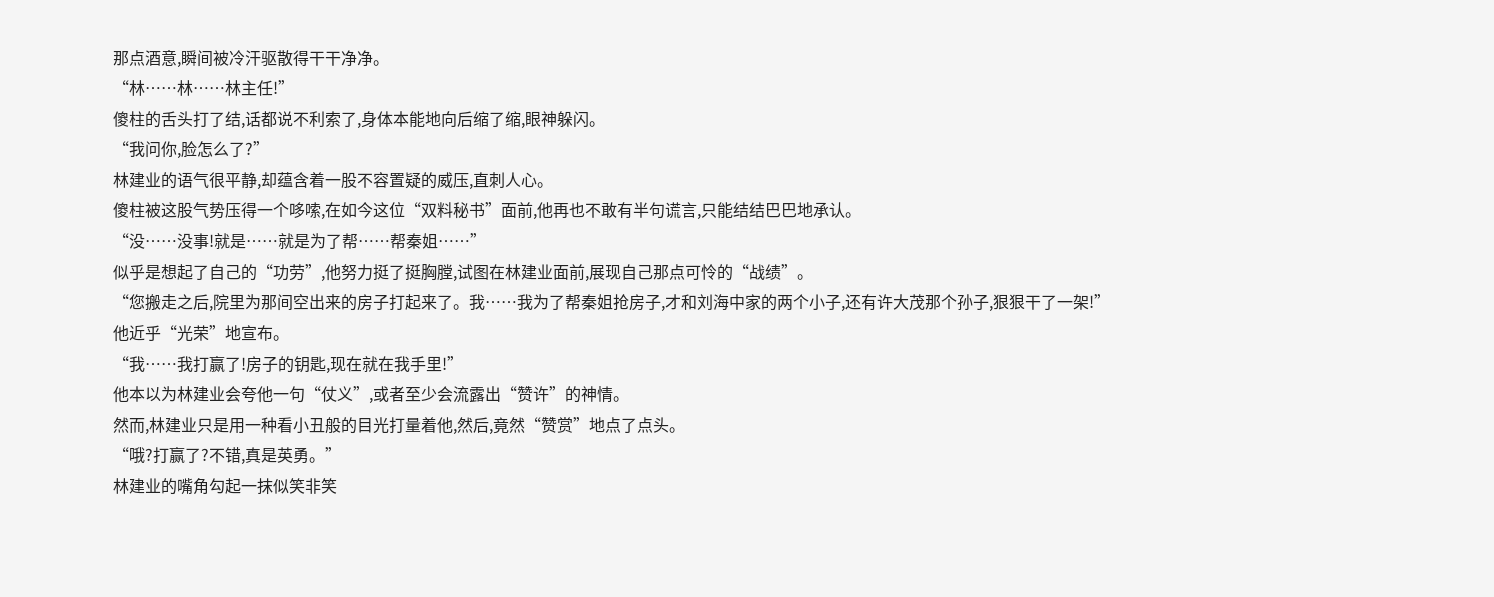那点酒意,瞬间被冷汗驱散得干干净净。
“林……林……林主任!”
傻柱的舌头打了结,话都说不利索了,身体本能地向后缩了缩,眼神躲闪。
“我问你,脸怎么了?”
林建业的语气很平静,却蕴含着一股不容置疑的威压,直刺人心。
傻柱被这股气势压得一个哆嗦,在如今这位“双料秘书”面前,他再也不敢有半句谎言,只能结结巴巴地承认。
“没……没事!就是……就是为了帮……帮秦姐……”
似乎是想起了自己的“功劳”,他努力挺了挺胸膛,试图在林建业面前,展现自己那点可怜的“战绩”。
“您搬走之后,院里为那间空出来的房子打起来了。我……我为了帮秦姐抢房子,才和刘海中家的两个小子,还有许大茂那个孙子,狠狠干了一架!”
他近乎“光荣”地宣布。
“我……我打赢了!房子的钥匙,现在就在我手里!”
他本以为林建业会夸他一句“仗义”,或者至少会流露出“赞许”的神情。
然而,林建业只是用一种看小丑般的目光打量着他,然后,竟然“赞赏”地点了点头。
“哦?打赢了?不错,真是英勇。”
林建业的嘴角勾起一抹似笑非笑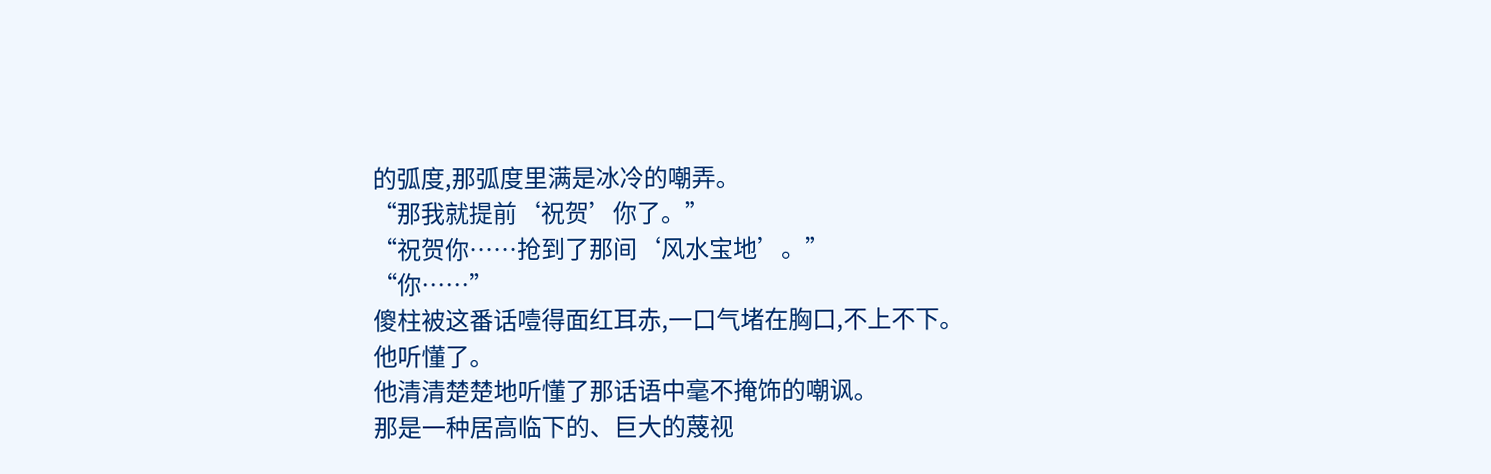的弧度,那弧度里满是冰冷的嘲弄。
“那我就提前‘祝贺’你了。”
“祝贺你……抢到了那间‘风水宝地’。”
“你……”
傻柱被这番话噎得面红耳赤,一口气堵在胸口,不上不下。
他听懂了。
他清清楚楚地听懂了那话语中毫不掩饰的嘲讽。
那是一种居高临下的、巨大的蔑视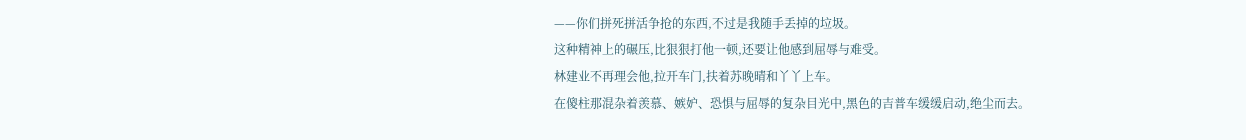——你们拼死拼活争抢的东西,不过是我随手丢掉的垃圾。
这种精神上的碾压,比狠狠打他一顿,还要让他感到屈辱与难受。
林建业不再理会他,拉开车门,扶着苏晚晴和丫丫上车。
在傻柱那混杂着羡慕、嫉妒、恐惧与屈辱的复杂目光中,黑色的吉普车缓缓启动,绝尘而去。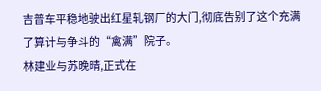吉普车平稳地驶出红星轧钢厂的大门,彻底告别了这个充满了算计与争斗的“禽满”院子。
林建业与苏晚晴,正式在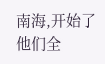南海,开始了他们全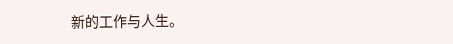新的工作与人生。